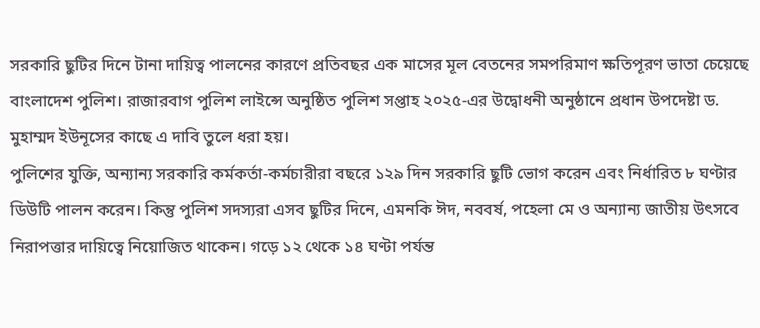সরকারি ছুটির দিনে টানা দায়িত্ব পালনের কারণে প্রতিবছর এক মাসের মূল বেতনের সমপরিমাণ ক্ষতিপূরণ ভাতা চেয়েছে বাংলাদেশ পুলিশ। রাজারবাগ পুলিশ লাইন্সে অনুষ্ঠিত পুলিশ সপ্তাহ ২০২৫-এর উদ্বোধনী অনুষ্ঠানে প্রধান উপদেষ্টা ড. মুহাম্মদ ইউনূসের কাছে এ দাবি তুলে ধরা হয়।
পুলিশের যুক্তি, অন্যান্য সরকারি কর্মকর্তা-কর্মচারীরা বছরে ১২৯ দিন সরকারি ছুটি ভোগ করেন এবং নির্ধারিত ৮ ঘণ্টার ডিউটি পালন করেন। কিন্তু পুলিশ সদস্যরা এসব ছুটির দিনে, এমনকি ঈদ, নববর্ষ, পহেলা মে ও অন্যান্য জাতীয় উৎসবে নিরাপত্তার দায়িত্বে নিয়োজিত থাকেন। গড়ে ১২ থেকে ১৪ ঘণ্টা পর্যন্ত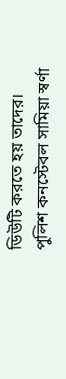ডিউটি করতে হয় তাদের।
পুলিশ কনস্টেবল সামিয়া স্বর্ণা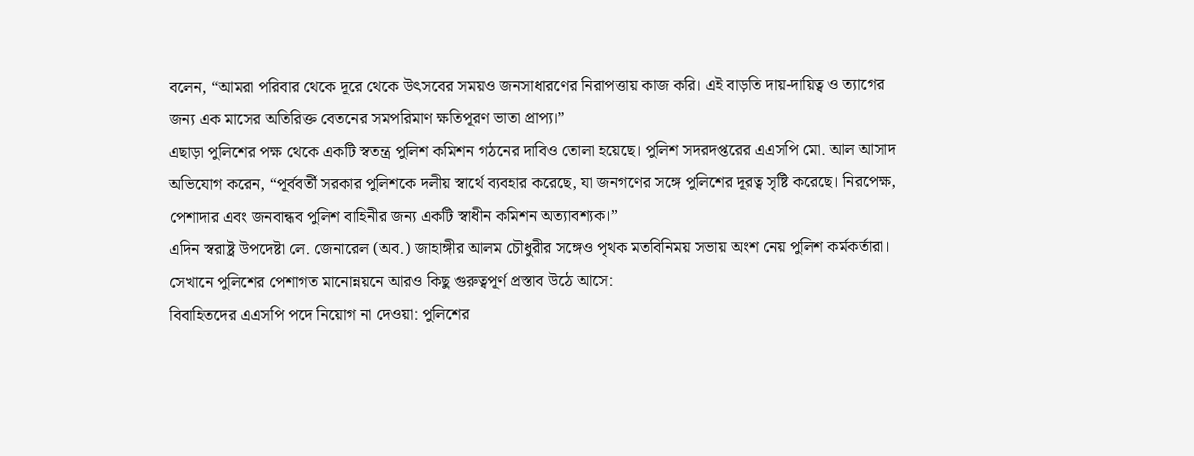বলেন, “আমরা পরিবার থেকে দূরে থেকে উৎসবের সময়ও জনসাধারণের নিরাপত্তায় কাজ করি। এই বাড়তি দায়-দায়িত্ব ও ত্যাগের জন্য এক মাসের অতিরিক্ত বেতনের সমপরিমাণ ক্ষতিপূরণ ভাতা প্রাপ্য।”
এছাড়া পুলিশের পক্ষ থেকে একটি স্বতন্ত্র পুলিশ কমিশন গঠনের দাবিও তোলা হয়েছে। পুলিশ সদরদপ্তরের এএসপি মো. আল আসাদ অভিযোগ করেন, “পূর্ববর্তী সরকার পুলিশকে দলীয় স্বার্থে ব্যবহার করেছে, যা জনগণের সঙ্গে পুলিশের দূরত্ব সৃষ্টি করেছে। নিরপেক্ষ, পেশাদার এবং জনবান্ধব পুলিশ বাহিনীর জন্য একটি স্বাধীন কমিশন অত্যাবশ্যক।”
এদিন স্বরাষ্ট্র উপদেষ্টা লে. জেনারেল (অব.) জাহাঙ্গীর আলম চৌধুরীর সঙ্গেও পৃথক মতবিনিময় সভায় অংশ নেয় পুলিশ কর্মকর্তারা। সেখানে পুলিশের পেশাগত মানোন্নয়নে আরও কিছু গুরুত্বপূর্ণ প্রস্তাব উঠে আসে:
বিবাহিতদের এএসপি পদে নিয়োগ না দেওয়া: পুলিশের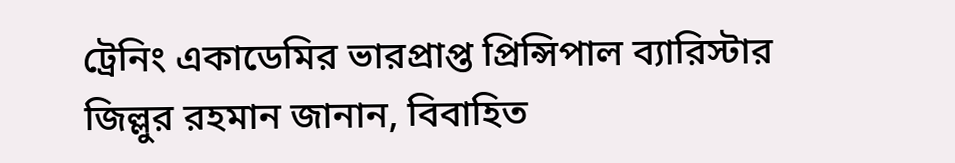ট্রেনিং একাডেমির ভারপ্রাপ্ত প্রিন্সিপাল ব্যারিস্টার জিল্লুর রহমান জানান, বিবাহিত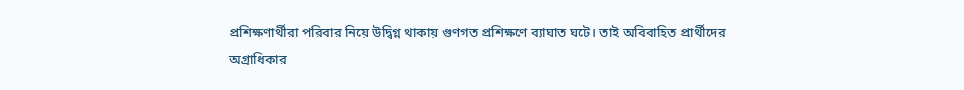প্রশিক্ষণার্থীরা পরিবার নিয়ে উদ্বিগ্ন থাকায় গুণগত প্রশিক্ষণে ব্যাঘাত ঘটে। তাই অবিবাহিত প্রার্থীদের অগ্রাধিকার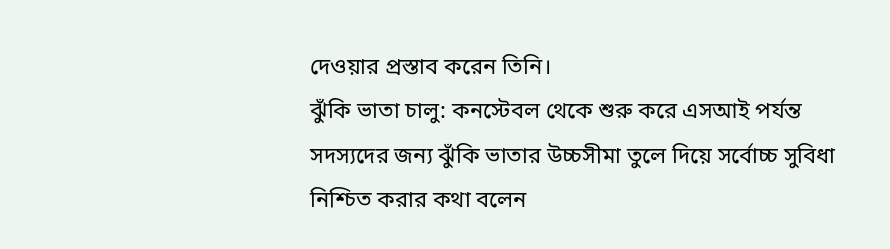দেওয়ার প্রস্তাব করেন তিনি।
ঝুঁকি ভাতা চালু: কনস্টেবল থেকে শুরু করে এসআই পর্যন্ত সদস্যদের জন্য ঝুঁকি ভাতার উচ্চসীমা তুলে দিয়ে সর্বোচ্চ সুবিধা নিশ্চিত করার কথা বলেন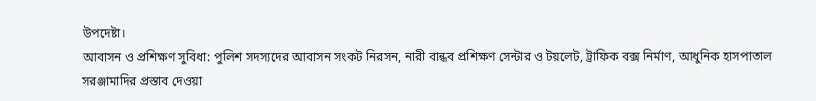উপদেষ্টা।
আবাসন ও প্রশিক্ষণ সুবিধা: পুলিশ সদস্যদের আবাসন সংকট নিরসন, নারী বান্ধব প্রশিক্ষণ সেন্টার ও টয়লেট, ট্রাফিক বক্স নির্মাণ, আধুনিক হাসপাতাল সরঞ্জামাদির প্রস্তাব দেওয়া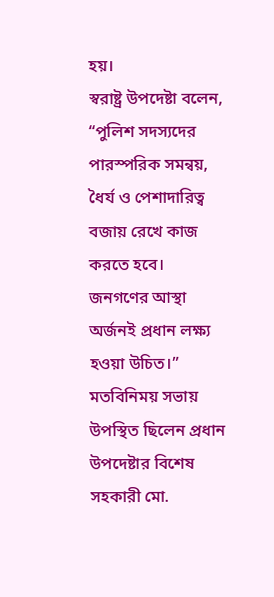হয়।
স্বরাষ্ট্র উপদেষ্টা বলেন, “পুলিশ সদস্যদের পারস্পরিক সমন্বয়, ধৈর্য ও পেশাদারিত্ব বজায় রেখে কাজ করতে হবে। জনগণের আস্থা অর্জনই প্রধান লক্ষ্য হওয়া উচিত।”
মতবিনিময় সভায় উপস্থিত ছিলেন প্রধান উপদেষ্টার বিশেষ সহকারী মো.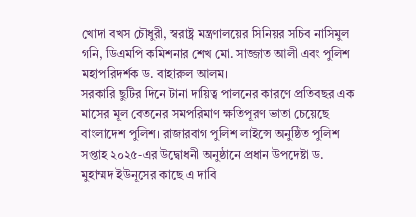খোদা বখস চৌধুরী, স্বরাষ্ট্র মন্ত্রণালয়ের সিনিয়র সচিব নাসিমুল গনি, ডিএমপি কমিশনার শেখ মো. সাজ্জাত আলী এবং পুলিশ মহাপরিদর্শক ড. বাহারুল আলম।
সরকারি ছুটির দিনে টানা দায়িত্ব পালনের কারণে প্রতিবছর এক মাসের মূল বেতনের সমপরিমাণ ক্ষতিপূরণ ভাতা চেয়েছে বাংলাদেশ পুলিশ। রাজারবাগ পুলিশ লাইন্সে অনুষ্ঠিত পুলিশ সপ্তাহ ২০২৫-এর উদ্বোধনী অনুষ্ঠানে প্রধান উপদেষ্টা ড. মুহাম্মদ ইউনূসের কাছে এ দাবি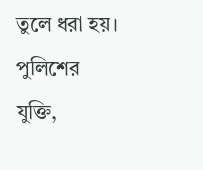তুলে ধরা হয়।
পুলিশের যুক্তি,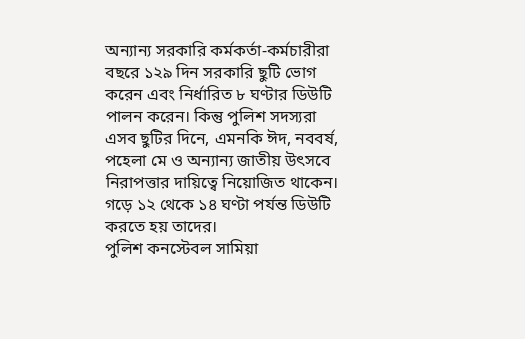অন্যান্য সরকারি কর্মকর্তা-কর্মচারীরা বছরে ১২৯ দিন সরকারি ছুটি ভোগ করেন এবং নির্ধারিত ৮ ঘণ্টার ডিউটি পালন করেন। কিন্তু পুলিশ সদস্যরা এসব ছুটির দিনে, এমনকি ঈদ, নববর্ষ, পহেলা মে ও অন্যান্য জাতীয় উৎসবে নিরাপত্তার দায়িত্বে নিয়োজিত থাকেন। গড়ে ১২ থেকে ১৪ ঘণ্টা পর্যন্ত ডিউটি করতে হয় তাদের।
পুলিশ কনস্টেবল সামিয়া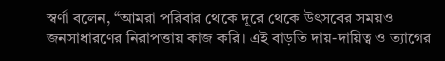স্বর্ণা বলেন, “আমরা পরিবার থেকে দূরে থেকে উৎসবের সময়ও জনসাধারণের নিরাপত্তায় কাজ করি। এই বাড়তি দায়-দায়িত্ব ও ত্যাগের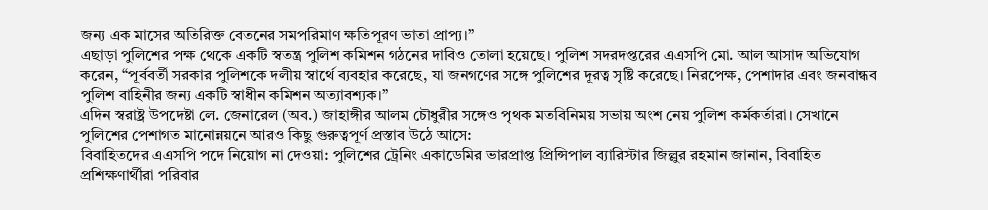জন্য এক মাসের অতিরিক্ত বেতনের সমপরিমাণ ক্ষতিপূরণ ভাতা প্রাপ্য।”
এছাড়া পুলিশের পক্ষ থেকে একটি স্বতন্ত্র পুলিশ কমিশন গঠনের দাবিও তোলা হয়েছে। পুলিশ সদরদপ্তরের এএসপি মো. আল আসাদ অভিযোগ করেন, “পূর্ববর্তী সরকার পুলিশকে দলীয় স্বার্থে ব্যবহার করেছে, যা জনগণের সঙ্গে পুলিশের দূরত্ব সৃষ্টি করেছে। নিরপেক্ষ, পেশাদার এবং জনবান্ধব পুলিশ বাহিনীর জন্য একটি স্বাধীন কমিশন অত্যাবশ্যক।”
এদিন স্বরাষ্ট্র উপদেষ্টা লে. জেনারেল (অব.) জাহাঙ্গীর আলম চৌধুরীর সঙ্গেও পৃথক মতবিনিময় সভায় অংশ নেয় পুলিশ কর্মকর্তারা। সেখানে পুলিশের পেশাগত মানোন্নয়নে আরও কিছু গুরুত্বপূর্ণ প্রস্তাব উঠে আসে:
বিবাহিতদের এএসপি পদে নিয়োগ না দেওয়া: পুলিশের ট্রেনিং একাডেমির ভারপ্রাপ্ত প্রিন্সিপাল ব্যারিস্টার জিল্লুর রহমান জানান, বিবাহিত প্রশিক্ষণার্থীরা পরিবার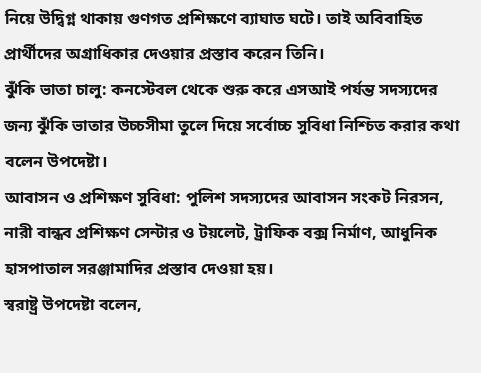নিয়ে উদ্বিগ্ন থাকায় গুণগত প্রশিক্ষণে ব্যাঘাত ঘটে। তাই অবিবাহিত প্রার্থীদের অগ্রাধিকার দেওয়ার প্রস্তাব করেন তিনি।
ঝুঁকি ভাতা চালু: কনস্টেবল থেকে শুরু করে এসআই পর্যন্ত সদস্যদের জন্য ঝুঁকি ভাতার উচ্চসীমা তুলে দিয়ে সর্বোচ্চ সুবিধা নিশ্চিত করার কথা বলেন উপদেষ্টা।
আবাসন ও প্রশিক্ষণ সুবিধা: পুলিশ সদস্যদের আবাসন সংকট নিরসন, নারী বান্ধব প্রশিক্ষণ সেন্টার ও টয়লেট, ট্রাফিক বক্স নির্মাণ, আধুনিক হাসপাতাল সরঞ্জামাদির প্রস্তাব দেওয়া হয়।
স্বরাষ্ট্র উপদেষ্টা বলেন,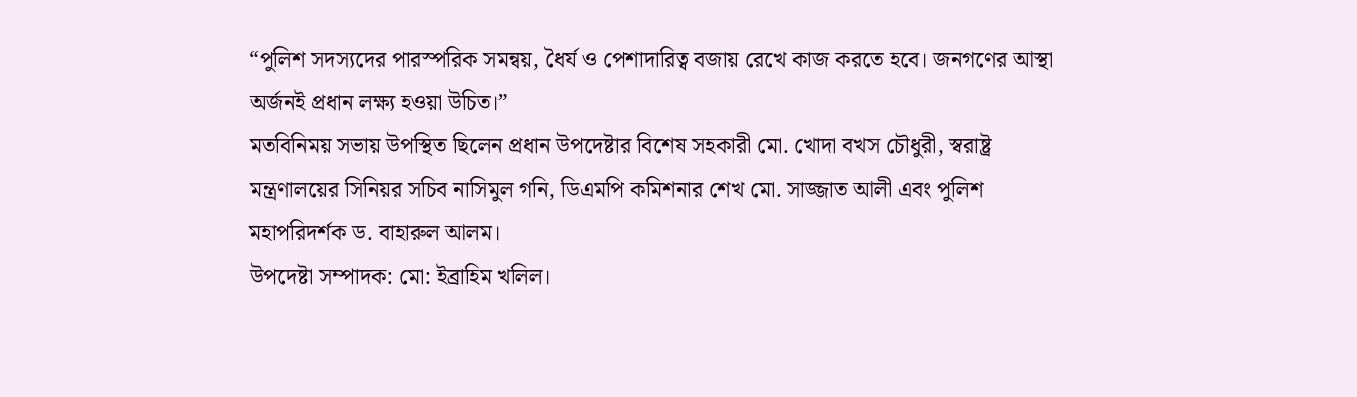“পুলিশ সদস্যদের পারস্পরিক সমন্বয়, ধৈর্য ও পেশাদারিত্ব বজায় রেখে কাজ করতে হবে। জনগণের আস্থা অর্জনই প্রধান লক্ষ্য হওয়া উচিত।”
মতবিনিময় সভায় উপস্থিত ছিলেন প্রধান উপদেষ্টার বিশেষ সহকারী মো. খোদা বখস চৌধুরী, স্বরাষ্ট্র মন্ত্রণালয়ের সিনিয়র সচিব নাসিমুল গনি, ডিএমপি কমিশনার শেখ মো. সাজ্জাত আলী এবং পুলিশ মহাপরিদর্শক ড. বাহারুল আলম।
উপদেষ্টা সম্পাদক: মো: ইব্রাহিম খলিল।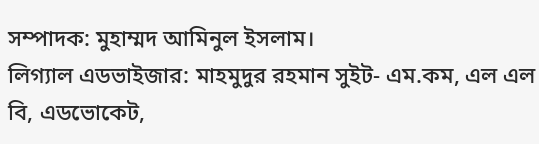সম্পাদক: মুহাম্মদ আমিনুল ইসলাম।
লিগ্যাল এডভাইজার: মাহমুদুর রহমান সুইট- এম.কম, এল এল বি, এডভোকেট,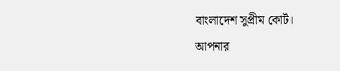বাংলাদেশ সুপ্রীম কোর্ট।
আপনার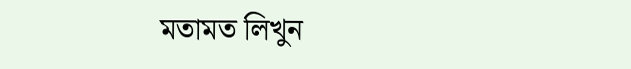মতামত লিখুন